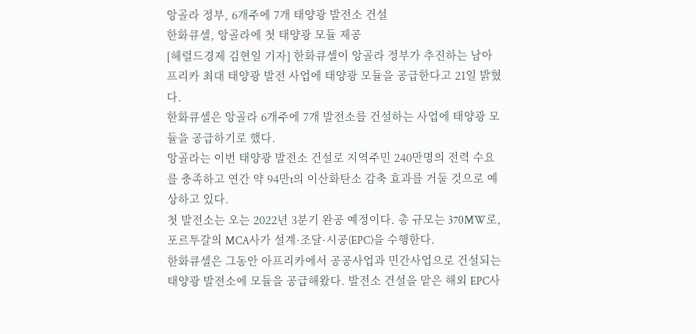앙골라 정부, 6개주에 7개 태양광 발전소 건설
한화큐셀, 앙골라에 첫 태양광 모듈 제공
[헤럴드경제 김현일 기자] 한화큐셀이 앙골라 정부가 추진하는 남아프리카 최대 태양광 발전 사업에 태양광 모듈을 공급한다고 21일 밝혔다.
한화큐셀은 앙골라 6개주에 7개 발전소를 건설하는 사업에 태양광 모듈을 공급하기로 했다.
앙골라는 이번 태양광 발전소 건설로 지역주민 240만명의 전력 수요를 충족하고 연간 약 94만t의 이산화탄소 감축 효과를 거둘 것으로 예상하고 있다.
첫 발전소는 오는 2022년 3분기 완공 예정이다. 총 규모는 370MW로, 포르투갈의 MCA사가 설계·조달·시공(EPC)을 수행한다.
한화큐셀은 그동안 아프리카에서 공공사업과 민간사업으로 건설되는 태양광 발전소에 모듈을 공급해왔다. 발전소 건설을 맡은 해외 EPC사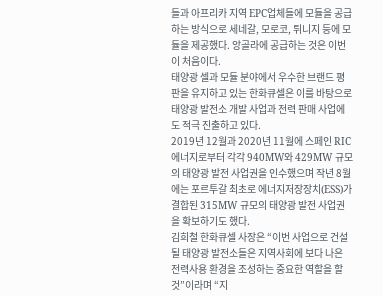들과 아프리카 지역 EPC업체들에 모듈을 공급하는 방식으로 세네갈, 모로코, 튀니지 등에 모듈을 제공했다. 앙골라에 공급하는 것은 이번이 처음이다.
태양광 셀과 모듈 분야에서 우수한 브랜드 평판을 유지하고 있는 한화큐셀은 이를 바탕으로 태양광 발전소 개발 사업과 전력 판매 사업에도 적극 진출하고 있다.
2019년 12월과 2020년 11월에 스페인 RIC 에너지로부터 각각 940MW와 429MW 규모의 태양광 발전 사업권을 인수했으며 작년 8월에는 포르투갈 최초로 에너지저장장치(ESS)가 결합된 315MW 규모의 태양광 발전 사업권을 확보하기도 했다.
김희철 한화큐셀 사장은 “이번 사업으로 건설될 태양광 발전소들은 지역사회에 보다 나은 전력사용 환경을 조성하는 중요한 역할을 할 것”이라며 “지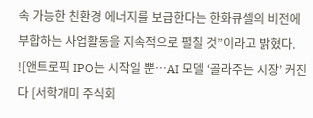속 가능한 친환경 에너지를 보급한다는 한화큐셀의 비전에 부합하는 사업활동을 지속적으로 펼칠 것”이라고 밝혔다.
![앤트로픽 IPO는 시작일 뿐…AI 모델 ‘골라주는 시장’ 커진다 [서학개미 주식회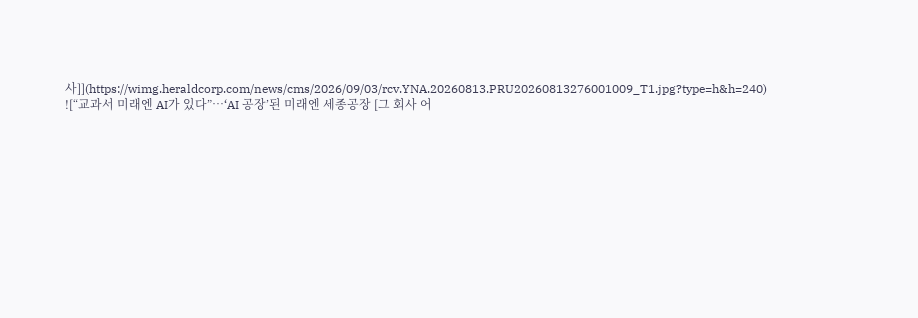사]](https://wimg.heraldcorp.com/news/cms/2026/09/03/rcv.YNA.20260813.PRU20260813276001009_T1.jpg?type=h&h=240)
![“교과서 미래엔 AI가 있다”…‘AI 공장’된 미래엔 세종공장 [그 회사 어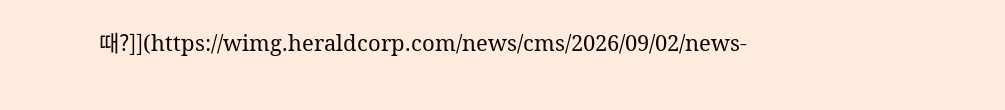때?]](https://wimg.heraldcorp.com/news/cms/2026/09/02/news-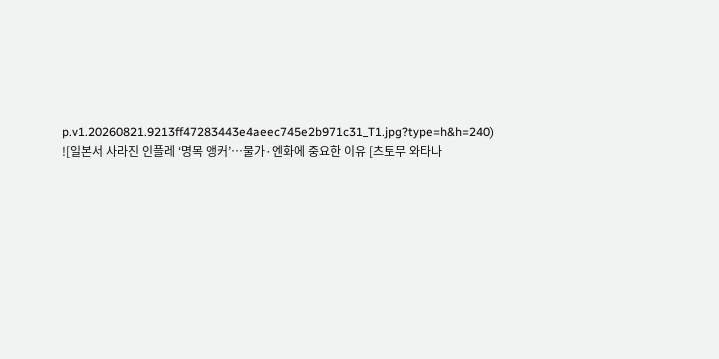p.v1.20260821.9213ff47283443e4aeec745e2b971c31_T1.jpg?type=h&h=240)
![일본서 사라진 인플레 ‘명목 앵커’…물가·엔화에 중요한 이유 [츠토무 와타나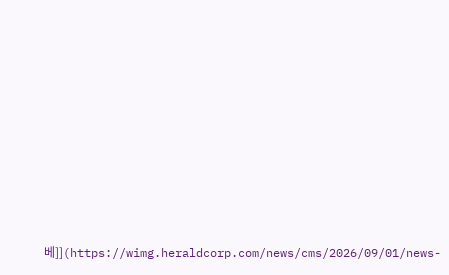베]](https://wimg.heraldcorp.com/news/cms/2026/09/01/news-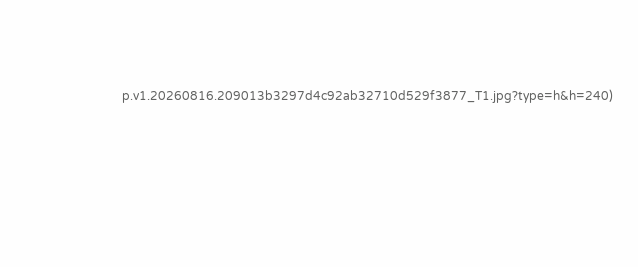p.v1.20260816.209013b3297d4c92ab32710d529f3877_T1.jpg?type=h&h=240)